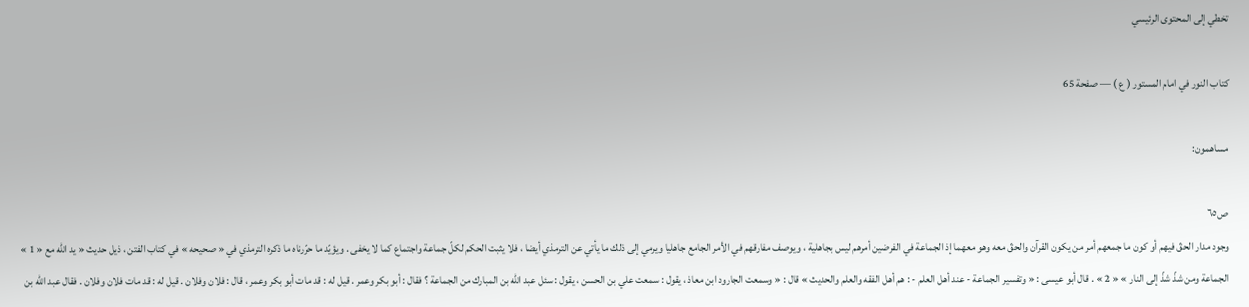تخطي إلى المحتوى الرئيسي

كتاب النور في امام المستور ( ع ) — صفحة 65

مساهمون:

ص٦٥
وجود مدار الحقّ فيهم أو كون ما جمعهم أمر من يكون القرآن والحقّ معه وهو معهما إذ الجماعة في الفرضين أمرهم ليس بجاهلية ، ويوصف مفارقهم في الأمر الجامع جاهليا ويرمي إلى ذلك ما يأتي عن الترمذي أيضا ، فلا يثبت الحكم لكلّ جماعة واجتماع كما لا يخفى . ويؤيّد ما حرّرناه ما ذكره الترمذي في « صحيحه » في كتاب الفتن ، ذيل حديث « يد اللّه مع « 1 » الجماعة ومن شذّ شذّ إلى النار » « 2 » . قال أبو عيسى : « وتفسير الجماعة - عند أهل العلم - : هم أهل الفقه والعلم والحديث » قال : « وسمعت الجارود ابن معاذ ، يقول : سمعت علي بن الحسن ، يقول : سئل عبد اللّه بن المبارك من الجماعة ؟ فقال : أبو بكر وعمر . قيل له : قد مات أبو بكر وعمر ، قال : فلان وفلان . قيل له : قد مات فلان وفلان . فقال عبد اللّه بن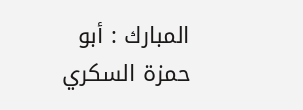المبارك : أبو حمزة السكري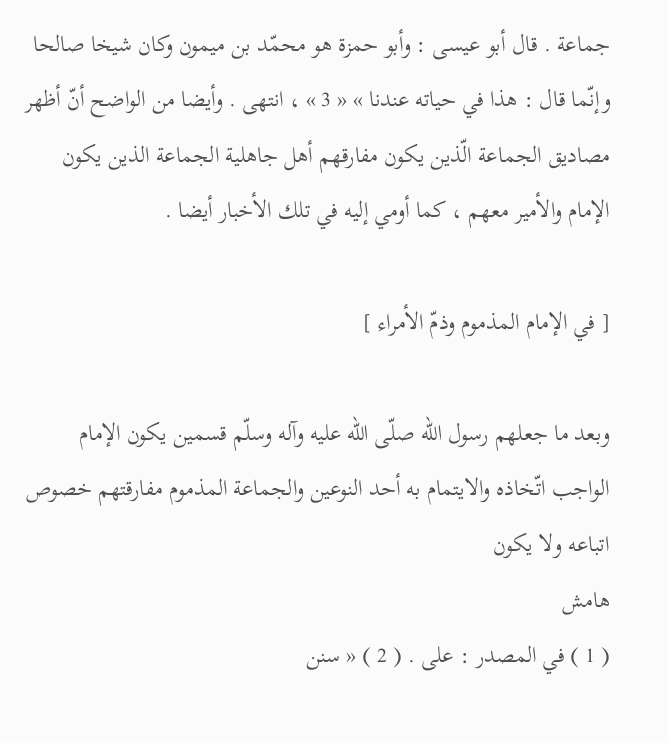جماعة . قال أبو عيسى : وأبو حمزة هو محمّد بن ميمون وكان شيخا صالحا وإنّما قال : هذا في حياته عندنا » « 3 » ، انتهى . وأيضا من الواضح أنّ أظهر مصاديق الجماعة الّذين يكون مفارقهم أهل جاهلية الجماعة الذين يكون الإمام والأمير معهم ، كما أومي إليه في تلك الأخبار أيضا .

[ في الإمام المذموم وذمّ الأمراء ]

وبعد ما جعلهم رسول اللّه صلّى اللّه عليه وآله وسلّم قسمين يكون الإمام الواجب اتّخاذه والايتمام به أحد النوعين والجماعة المذموم مفارقتهم خصوص اتباعه ولا يكون
هامش
( 1 ) في المصدر : على . ( 2 ) « سنن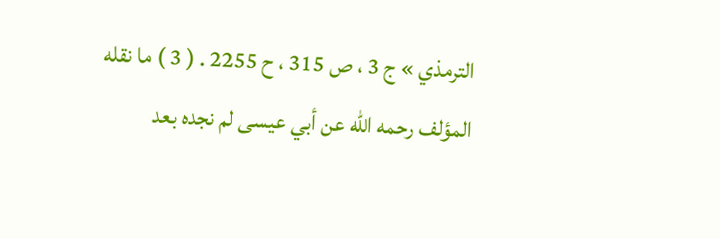الترمذي » ج 3 ، ص 315 ، ح 2255 . ( 3 ) ما نقله المؤلف رحمه اللّه عن أبي عيسى لم نجده بعد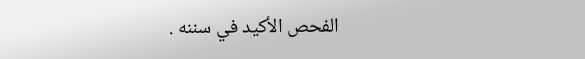الفحص الأكيد في سننه .